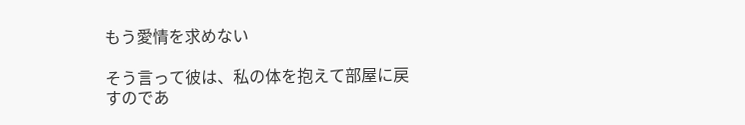もう愛情を求めない

そう言って彼は、私の体を抱えて部屋に戻すのであ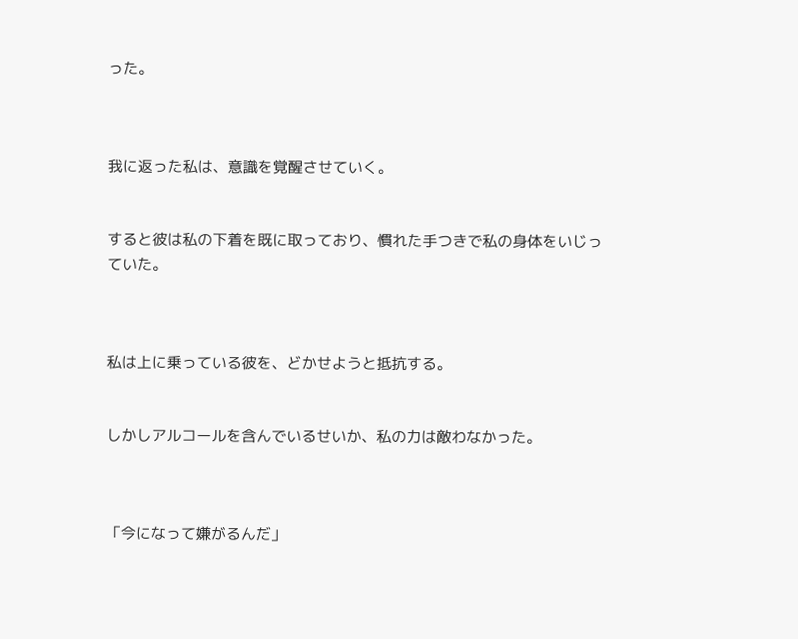った。



我に返った私は、意識を覚醒させていく。


すると彼は私の下着を既に取っており、慣れた手つきで私の身体をいじっていた。



私は上に乗っている彼を、どかせようと抵抗する。


しかしアルコールを含んでいるせいか、私の力は敵わなかった。



「今になって嫌がるんだ」